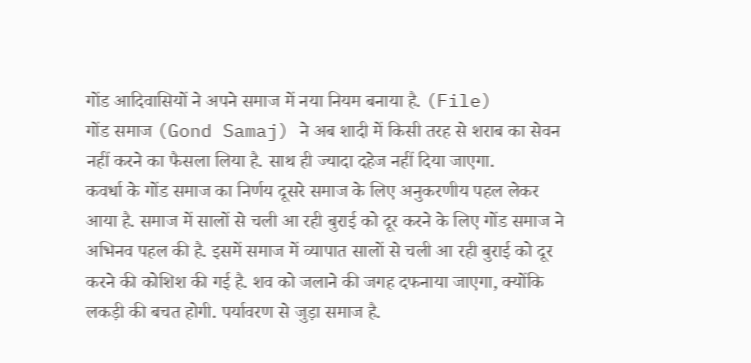गोंड आदिवासियों ने अपने समाज में नया नियम बनाया है. (File)
गोंड समाज (Gond Samaj) ने अब शादी में किसी तरह से शराब का सेवन नहीं करने का फैसला लिया है. साथ ही ज्यादा दहेज नहीं दिया जाएगा.
कवर्धा के गोंड समाज का निर्णय दूसरे समाज के लिए अनुकरणीय पहल लेकर आया है. समाज में सालों से चली आ रही बुराई को दूर करने के लिए गोंड समाज ने अभिनव पहल की है. इसमें समाज में व्यापात सालों से चली आ रही बुराई को दूर करने की कोशिश की गई है. शव को जलाने की जगह दफनाया जाएगा, क्योंकि लकड़ी की बचत होगी. पर्यावरण से जुड़ा समाज है.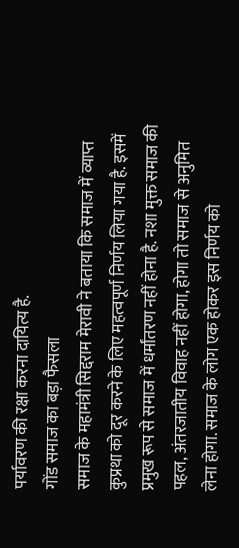पर्यावरण की रक्षा करना दायित्य है.
गोंड समाज का बड़ा फैसला
समाज के महामंत्री सिद्दराम मेरावी ने बताया कि समाज में व्याप्त कुप्रथा को दूर करने के लिए महत्वपूर्ण निर्णय लिया गया है. इसमें प्रमुख रूप से समाज में धर्मांतरण नहीं होना है. नशा मुक्त समाज की पहल, अंतरजातीय विवाह नहीं होगा, होगा तो समाज से अनुमित लेना होगा. समाज के लोग एक होकर इस निर्णय को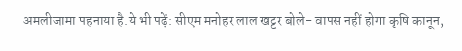अमलीजामा पहनाया है.ये भी पढ़ें: सीएम मनोहर लाल खट्टर बोले- वापस नहीं होगा कृषि कानून,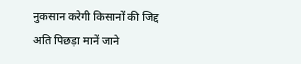नुकसान करेगी किसानों की जिद्द
अति पिछड़ा मानें जाने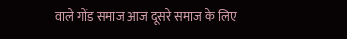वाले गोंड समाज आज दूसरे समाज के लिए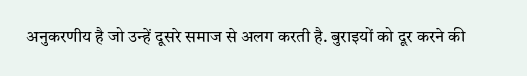अनुकरणीय है जो उन्हें दूसरे समाज से अलग करती है. बुराइयों को दूर करने की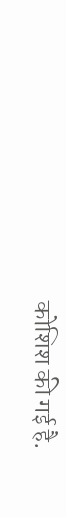कोशिश की गई है.